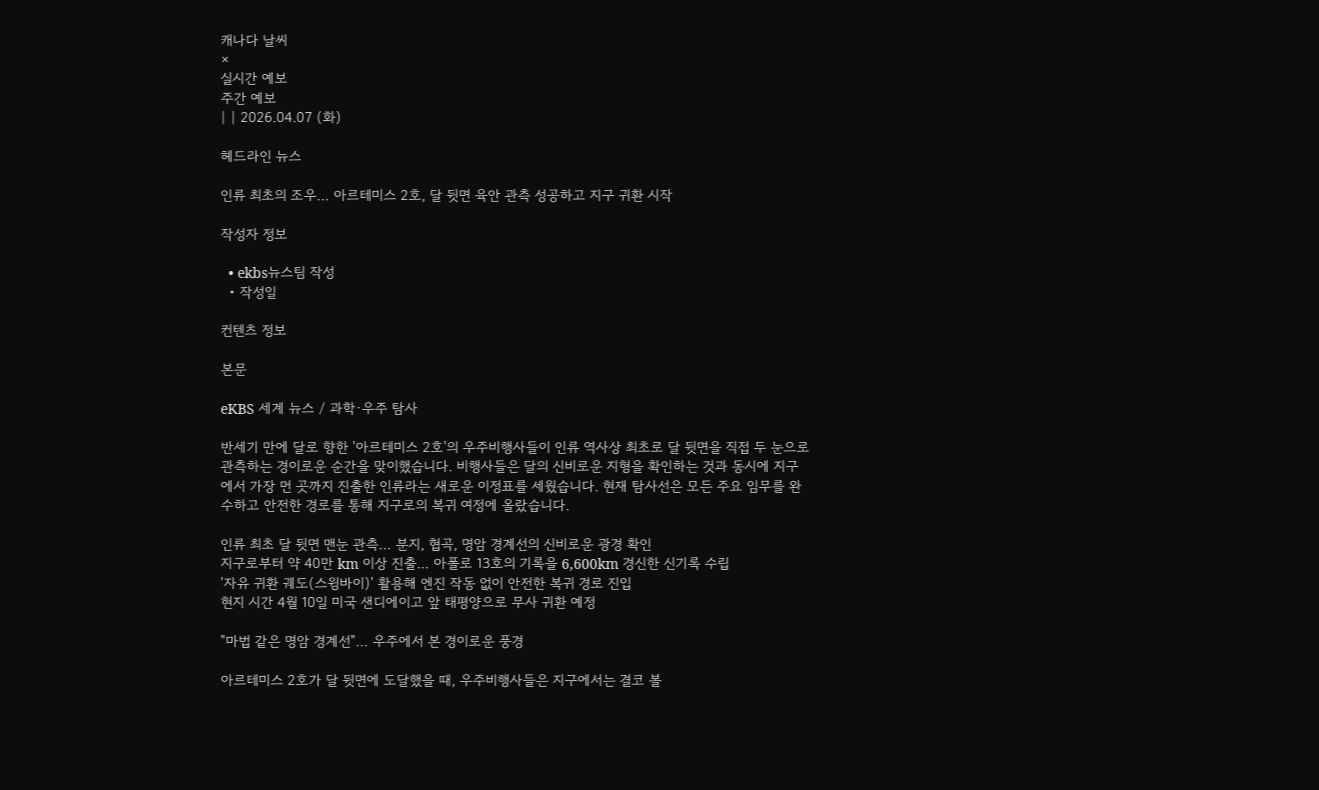캐나다 날씨
×
실시간 예보
주간 예보
| | 2026.04.07 (화)

헤드라인 뉴스

인류 최초의 조우… 아르테미스 2호, 달 뒷면 육안 관측 성공하고 지구 귀환 시작

작성자 정보

  • ekbs뉴스팀 작성
  • 작성일

컨텐츠 정보

본문

eKBS 세계 뉴스 / 과학·우주 탐사

반세기 만에 달로 향한 '아르테미스 2호'의 우주비행사들이 인류 역사상 최초로 달 뒷면을 직접 두 눈으로 관측하는 경이로운 순간을 맞이했습니다. 비행사들은 달의 신비로운 지형을 확인하는 것과 동시에 지구에서 가장 먼 곳까지 진출한 인류라는 새로운 이정표를 세웠습니다. 현재 탐사선은 모든 주요 임무를 완수하고 안전한 경로를 통해 지구로의 복귀 여정에 올랐습니다.

인류 최초 달 뒷면 맨눈 관측… 분지, 협곡, 명암 경계선의 신비로운 광경 확인
지구로부터 약 40만 km 이상 진출… 아폴로 13호의 기록을 6,600km 경신한 신기록 수립
'자유 귀환 궤도(스윙바이)' 활용해 엔진 작동 없이 안전한 복귀 경로 진입
현지 시간 4월 10일 미국 샌디에이고 앞 태평양으로 무사 귀환 예정

"마법 같은 명암 경계선"… 우주에서 본 경이로운 풍경

아르테미스 2호가 달 뒷면에 도달했을 때, 우주비행사들은 지구에서는 결코 볼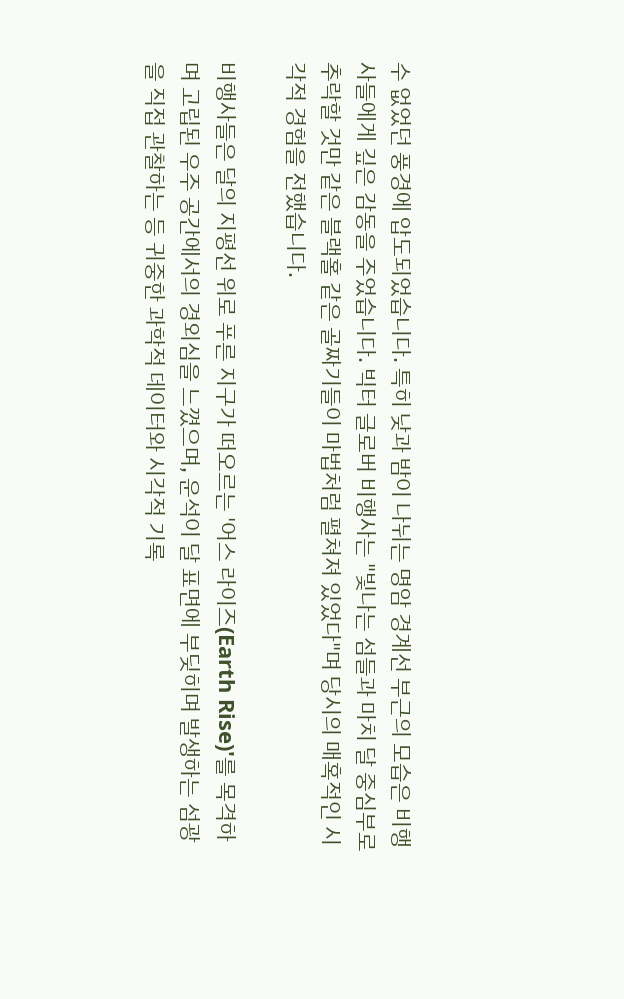수 없었던 풍경에 압도되었습니다. 특히 낮과 밤이 나뉘는 명암 경계선 부근의 모습은 비행사들에게 깊은 감동을 주었습니다. 빅터 글로버 비행사는 "빛나는 섬들과 마치 달 중심부로 추락할 것만 같은 블랙홀 같은 골짜기들이 마법처럼 펼쳐져 있었다"며 당시의 매혹적인 시각적 경험을 전했습니다.

비행사들은 달의 지평선 위로 푸른 지구가 떠오르는 '어스 라이즈(Earth Rise)'를 목격하며 고립된 우주 공간에서의 경외심을 느꼈으며, 운석이 달 표면에 부딪히며 발생하는 섬광을 직접 관찰하는 등 귀중한 과학적 데이터와 시각적 기록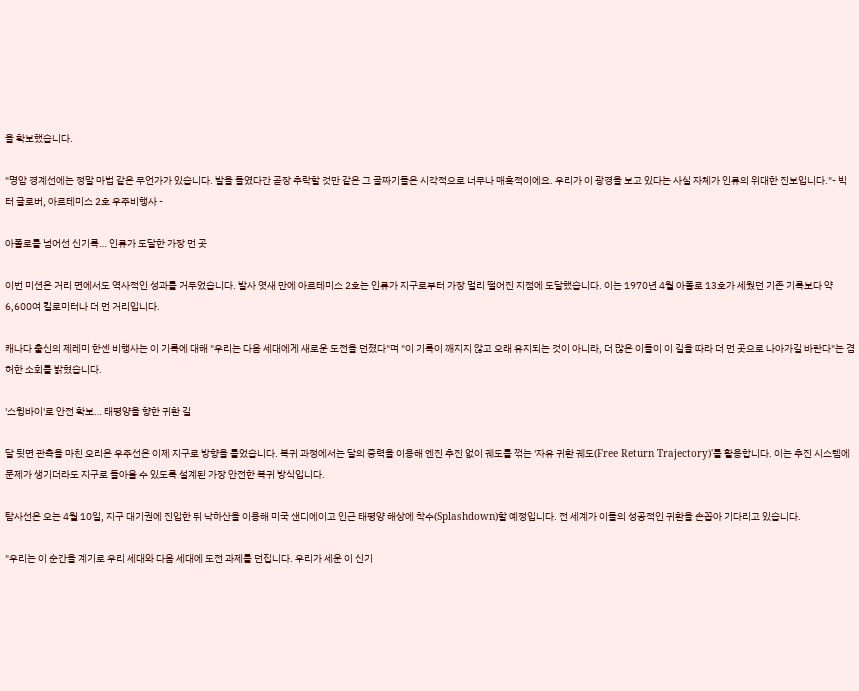을 확보했습니다.

"명암 경계선에는 정말 마법 같은 무언가가 있습니다. 발을 들였다간 곧장 추락할 것만 같은 그 골짜기들은 시각적으로 너무나 매혹적이에요. 우리가 이 광경을 보고 있다는 사실 자체가 인류의 위대한 진보입니다."- 빅터 글로버, 아르테미스 2호 우주비행사 -

아폴로를 넘어선 신기록… 인류가 도달한 가장 먼 곳

이번 미션은 거리 면에서도 역사적인 성과를 거두었습니다. 발사 엿새 만에 아르테미스 2호는 인류가 지구로부터 가장 멀리 떨어진 지점에 도달했습니다. 이는 1970년 4월 아폴로 13호가 세웠던 기존 기록보다 약 6,600여 킬로미터나 더 먼 거리입니다.

캐나다 출신의 제레미 한센 비행사는 이 기록에 대해 "우리는 다음 세대에게 새로운 도전을 던졌다"며 "이 기록이 깨지지 않고 오래 유지되는 것이 아니라, 더 많은 이들이 이 길을 따라 더 먼 곳으로 나아가길 바란다"는 겸허한 소회를 밝혔습니다.

'스윙바이'로 안전 확보… 태평양을 향한 귀환 길

달 뒷면 관측을 마친 오리온 우주선은 이제 지구로 방향을 틀었습니다. 복귀 과정에서는 달의 중력을 이용해 엔진 추진 없이 궤도를 꺾는 '자유 귀환 궤도(Free Return Trajectory)'를 활용합니다. 이는 추진 시스템에 문제가 생기더라도 지구로 돌아올 수 있도록 설계된 가장 안전한 복귀 방식입니다.

탐사선은 오는 4월 10일, 지구 대기권에 진입한 뒤 낙하산을 이용해 미국 샌디에이고 인근 태평양 해상에 착수(Splashdown)할 예정입니다. 전 세계가 이들의 성공적인 귀환을 손꼽아 기다리고 있습니다.

"우리는 이 순간을 계기로 우리 세대와 다음 세대에 도전 과제를 던집니다. 우리가 세운 이 신기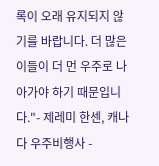록이 오래 유지되지 않기를 바랍니다. 더 많은 이들이 더 먼 우주로 나아가야 하기 때문입니다."- 제레미 한센, 캐나다 우주비행사 -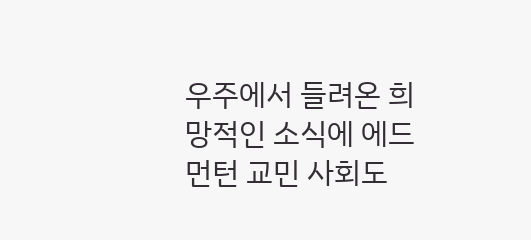우주에서 들려온 희망적인 소식에 에드먼턴 교민 사회도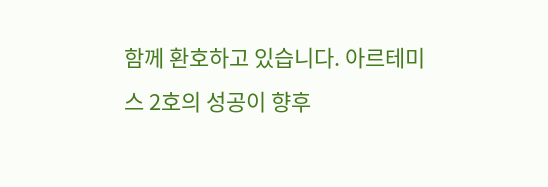함께 환호하고 있습니다. 아르테미스 2호의 성공이 향후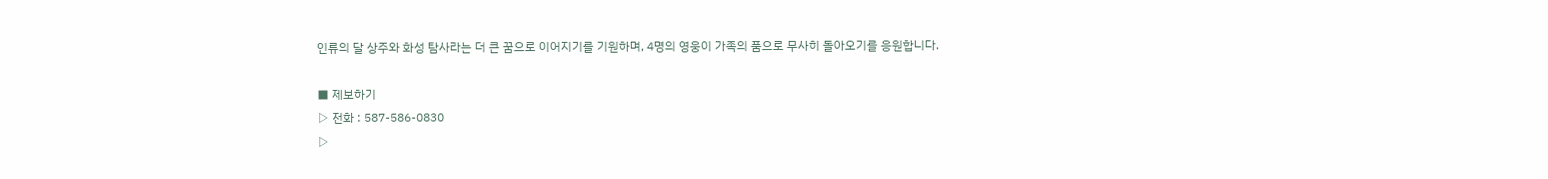인류의 달 상주와 화성 탐사라는 더 큰 꿈으로 이어지기를 기원하며, 4명의 영웅이 가족의 품으로 무사히 돌아오기를 응원합니다.

■ 제보하기
▷ 전화 : 587-586-0830
▷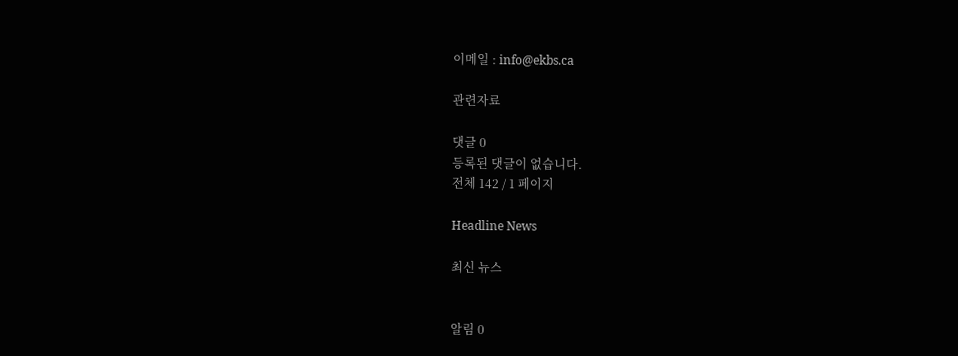이메일 : info@ekbs.ca

관련자료

댓글 0
등록된 댓글이 없습니다.
전체 142 / 1 페이지

Headline News

최신 뉴스


알림 0